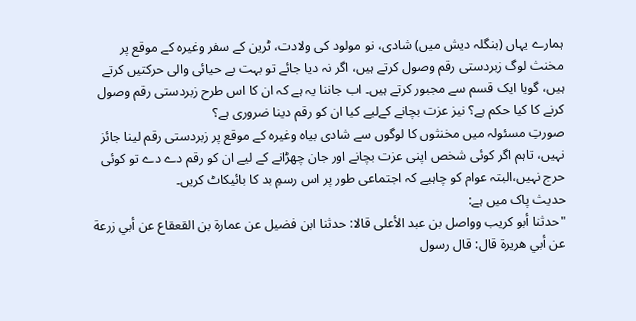ہمارے یہاں (بنگلہ دیش میں) شادی، نو مولود کی ولادت، ٹرین کے سفر وغیرہ کے موقع پر مخنث لوگ زبردستی رقم وصول کرتے ہیں، اگر نہ دیا جائے تو بہت بے حیائی والی حرکتیں کرتے ہیں، گویا ایک قسم سے مجبور کرتے ہیں۔ اب جاننا یہ ہے کہ ان کا اس طرح زبردستی رقم وصول کرنے کا کیا حکم ہے؟ نیز عزت بچانے کےلیے کیا ان کو رقم دینا ضروری ہے؟
صورتِ مسئولہ میں مخنثوں کا لوگوں سے شادی بیاہ وغیرہ کے موقع پر زبردستی رقم لینا جائز نہیں، تاہم اگر کوئی شخص اپنی عزت بچانے اور جان چھڑانے کے لیے ان کو رقم دے دے تو کوئی حرج نہیں،البتہ عوام کو چاہیے کہ اجتماعی طور پر اس رسمِ بد کا بائیکاٹ کریں۔
حدیث پاک میں ہے:
"حدثنا أبو كريب وواصل بن عبد الأعلى قالا: حدثنا ابن فضيل عن عمارة بن القعقاع عن أبي زرعة عن أبي هريرة قال: قال رسول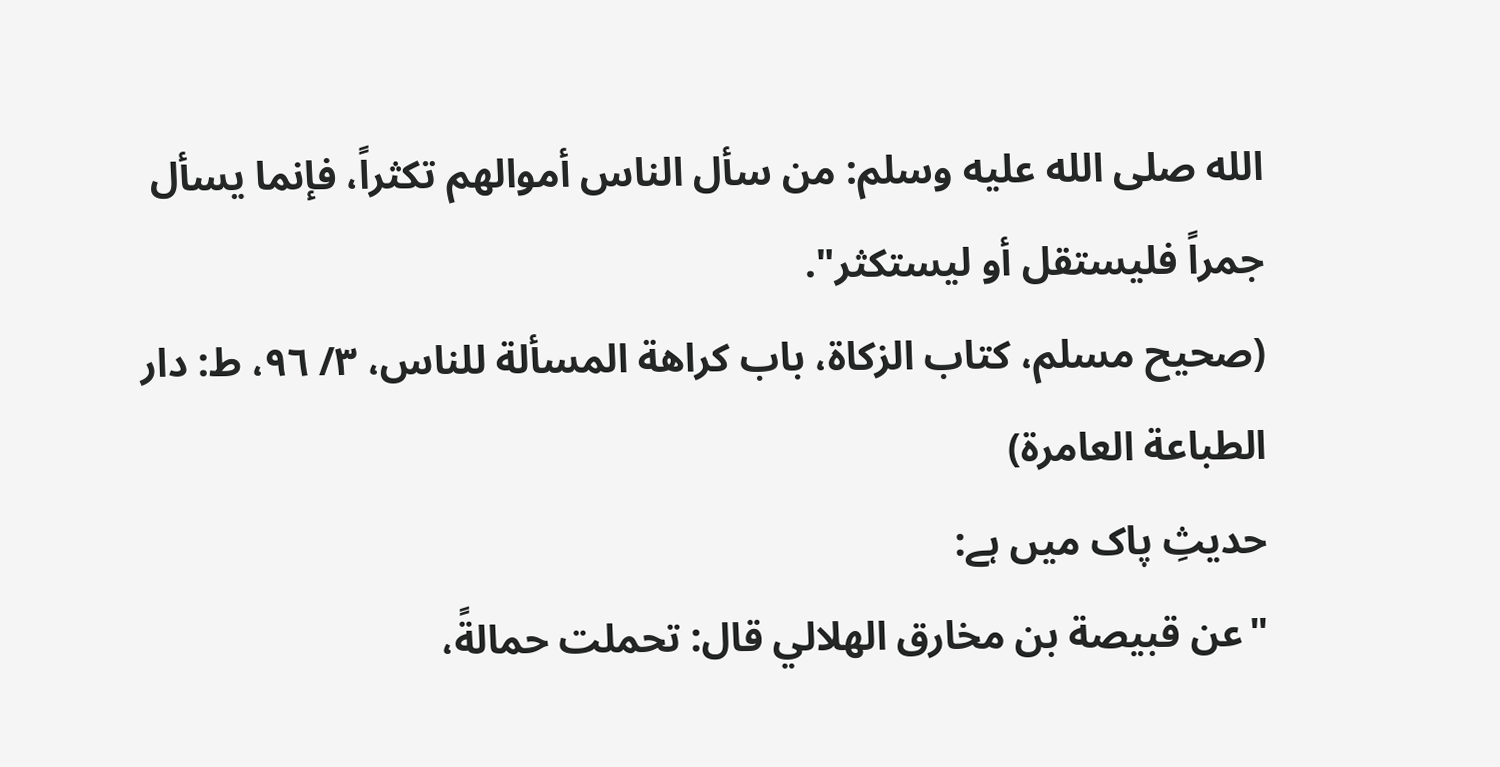الله صلى الله عليه وسلم: من سأل الناس أموالهم تكثراً، فإنما يسأل جمراً فليستقل أو ليستكثر".
(صحيح مسلم، كتاب الزكاة، باب كراهة المسألة للناس، ٣/ ٩٦، ط: دار الطباعة العامرة)
حدیثِ پاک میں ہے:
"عن قبيصة بن مخارق الهلالي قال: تحملت حمالةً،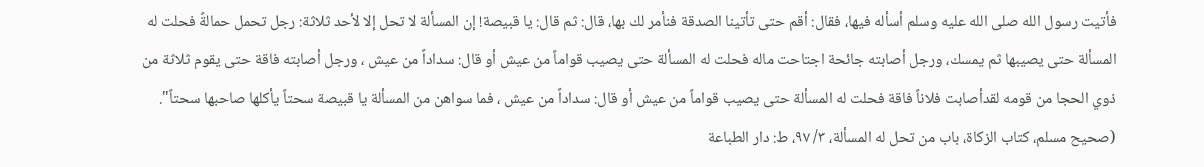فأتيت رسول الله صلى الله عليه وسلم أسأله فيها، فقال: أقم حتى تأتينا الصدقة فنأمر لك بها، قال: ثم قال: يا قبيصة! إن المسألة لا تحل إلا لأحد ثلاثة: رجل تحمل حمالةً فحلت له المسألة حتى يصيبها ثم يمسك، ورجل أصابته جائحة اجتاحت ماله فحلت له المسألة حتى يصيب قواماً من عيش أو قال: سداداً من عيش ، ورجل أصابته فاقة حتى يقوم ثلاثة من ذوي الحجا من قومه لقدأصابت فلاناً فاقة فحلت له المسألة حتى يصيب قواماً من عيش أو قال: سداداً من عيش ، فما سواهن من المسألة يا قبيصة سحتاً يأكلها صاحبها سحتاً".
(صحيح مسلم، كتاب الزكاة، باب من تحل له المسألة، ٣/ ٩٧، ط: دار الطباعة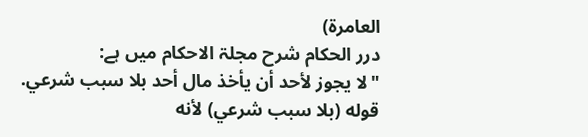العامرة)
درر الحکام شرح مجلۃ الاحکام میں ہے:
"لا يجوز لأحد أن يأخذ مال أحد بلا سبب شرعي.
قوله (بلا سبب شرعي) لأنه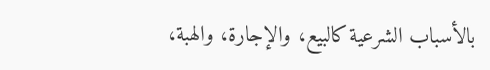بالأسباب الشرعية كالبيع، والإجارة، والهبة،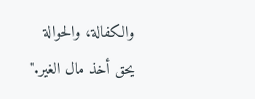والكفالة، والحوالة يحق أخذ مال الغير."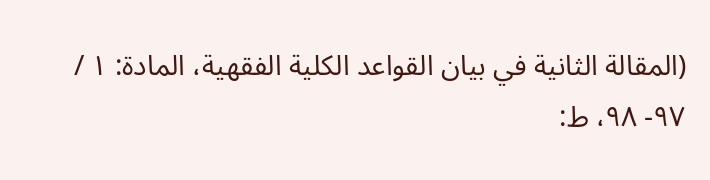(المقالة الثانية في بيان القواعد الكلية الفقهية، المادة: ١ / ٩٧- ٩٨، ط: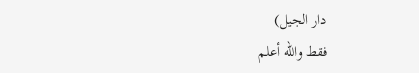دار الجيل)
فقط والله أعلم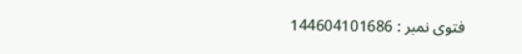فتوی نمبر : 144604101686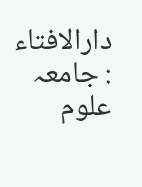دارالافتاء : جامعہ علوم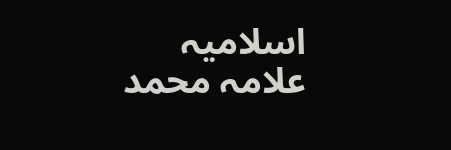اسلامیہ علامہ محمد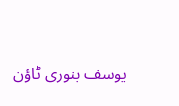یوسف بنوری ٹاؤن